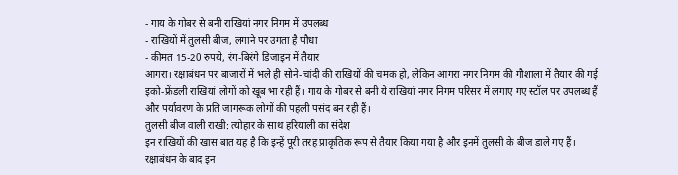- गाय के गोबर से बनी राखियां नगर निगम में उपलब्ध
- राखियों में तुलसी बीज, लगाने पर उगता है पौधा
- कीमत 15-20 रुपये, रंग-बिरंगे डिजाइन में तैयार
आगरा। रक्षाबंधन पर बाजारों में भले ही सोने-चांदी की राखियों की चमक हो, लेकिन आगरा नगर निगम की गौशाला में तैयार की गई इको-फ्रेंडली राखियां लोगों को खूब भा रही हैं। गाय के गोबर से बनी ये राखियां नगर निगम परिसर में लगाए गए स्टॉल पर उपलब्ध हैं और पर्यावरण के प्रति जागरूक लोगों की पहली पसंद बन रही हैं।
तुलसी बीज वाली राखी: त्योहार के साथ हरियाली का संदेश
इन राखियों की खास बात यह है कि इन्हें पूरी तरह प्राकृतिक रूप से तैयार किया गया है और इनमें तुलसी के बीज डाले गए हैं। रक्षाबंधन के बाद इन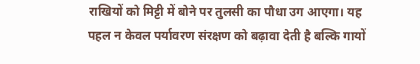राखियों को मिट्टी में बोने पर तुलसी का पौधा उग आएगा। यह पहल न केवल पर्यावरण संरक्षण को बढ़ावा देती है बल्कि गायों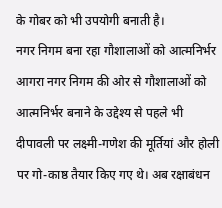के गोबर को भी उपयोगी बनाती है।
नगर निगम बना रहा गौशालाओं को आत्मनिर्भर
आगरा नगर निगम की ओर से गौशालाओं को आत्मनिर्भर बनाने के उद्देश्य से पहले भी दीपावली पर लक्ष्मी-गणेश की मूर्तियां और होली पर गो-काष्ठ तैयार किए गए थे। अब रक्षाबंधन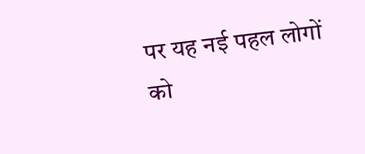पर यह नई पहल लोगों को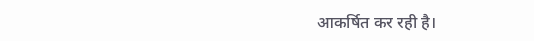आकर्षित कर रही है।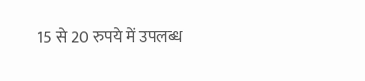15 से 20 रुपये में उपलब्ध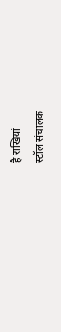है राखियां
स्टॉल संचालक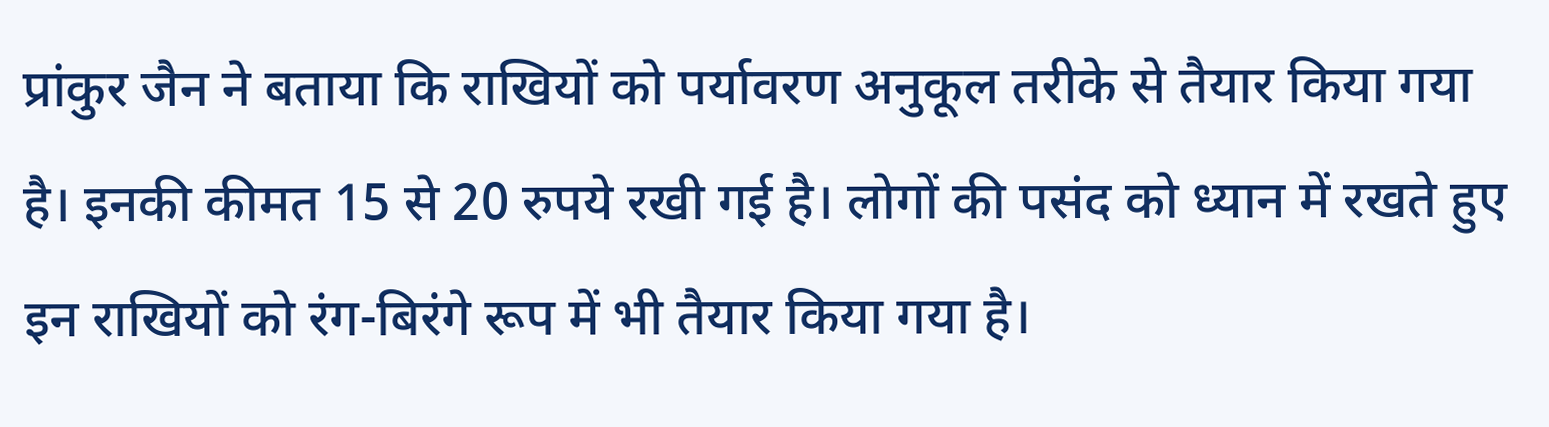प्रांकुर जैन ने बताया कि राखियों को पर्यावरण अनुकूल तरीके से तैयार किया गया है। इनकी कीमत 15 से 20 रुपये रखी गई है। लोगों की पसंद को ध्यान में रखते हुए इन राखियों को रंग-बिरंगे रूप में भी तैयार किया गया है।